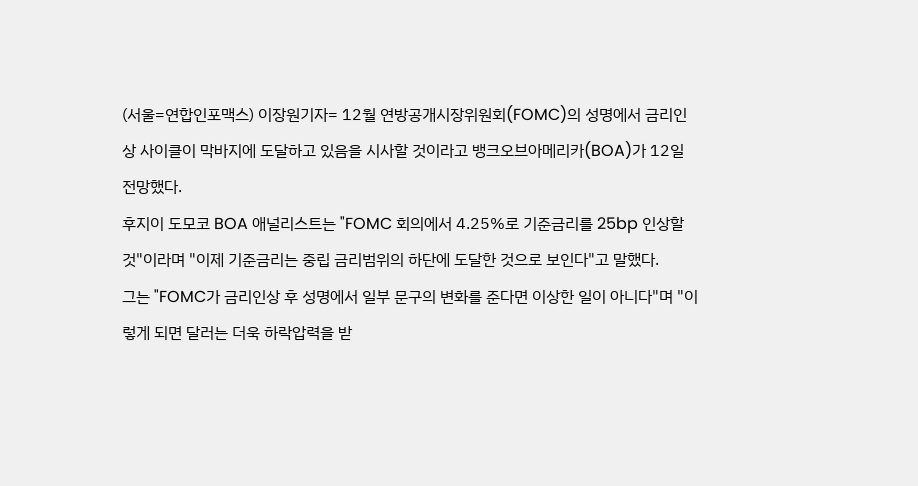(서울=연합인포맥스) 이장원기자= 12월 연방공개시장위원회(FOMC)의 성명에서 금리인상 사이클이 막바지에 도달하고 있음을 시사할 것이라고 뱅크오브아메리카(BOA)가 12일 전망했다.
후지이 도모코 BOA 애널리스트는 "FOMC 회의에서 4.25%로 기준금리를 25bp 인상할 것"이라며 "이제 기준금리는 중립 금리범위의 하단에 도달한 것으로 보인다"고 말했다.
그는 "FOMC가 금리인상 후 성명에서 일부 문구의 변화를 준다면 이상한 일이 아니다"며 "이렇게 되면 달러는 더욱 하락압력을 받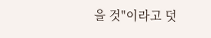을 것"이라고 덧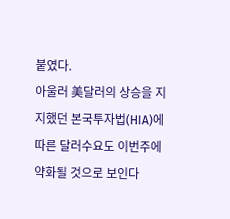붙였다.
아울러 美달러의 상승을 지지했던 본국투자법(HIA)에 따른 달러수요도 이번주에 약화될 것으로 보인다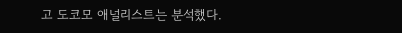고 도코모 애널리스트는 분석했다.